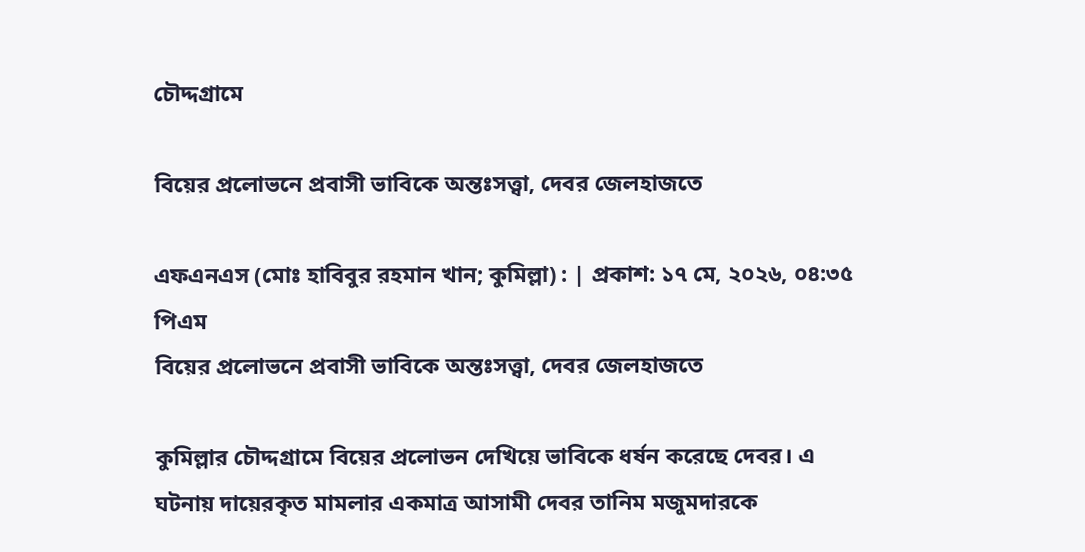চৌদ্দগ্রামে

বিয়ের প্রলোভনে প্রবাসী ভাবিকে অন্তঃসত্ত্বা, দেবর জেলহাজতে

এফএনএস (মোঃ হাবিবুর রহমান খান; কুমিল্লা) : | প্রকাশ: ১৭ মে, ২০২৬, ০৪:৩৫ পিএম
বিয়ের প্রলোভনে প্রবাসী ভাবিকে অন্তঃসত্ত্বা, দেবর জেলহাজতে

কুমিল্লার চৌদ্দগ্রামে বিয়ের প্রলোভন দেখিয়ে ভাবিকে ধর্ষন করেছে দেবর। এ ঘটনায় দায়েরকৃত মামলার একমাত্র আসামী দেবর তানিম মজুমদারকে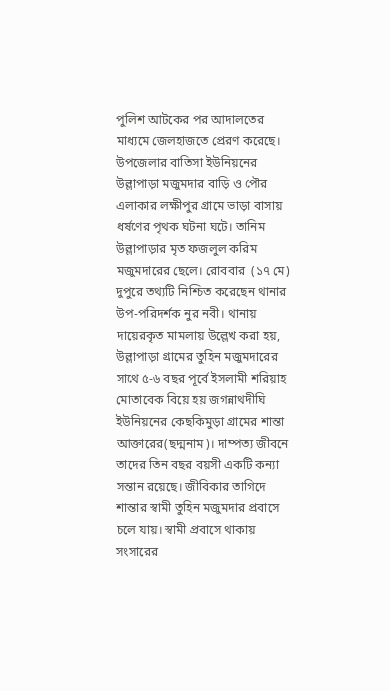পুলিশ আটকের পর আদালতের মাধ্যমে জেলহাজতে প্রেরণ করেছে। উপজেলার বাতিসা ইউনিয়নের উল্লাপাড়া মজুমদার বাড়ি ও পৌর এলাকার লক্ষীপুর গ্রামে ভাড়া বাসায় ধর্ষণের পৃথক ঘটনা ঘটে। তানিম উল্লাপাড়ার মৃত ফজলুল করিম মজুমদারের ছেলে। রোববার  (১৭ মে) দুপুরে তথ্যটি নিশ্চিত করেছেন থানার উপ-পরিদর্শক নুর নবী। থানায় দায়েরকৃত মামলায় উল্লেখ করা হয়, উল্লাপাড়া গ্রামের তুহিন মজুমদারের সাথে ৫-৬ বছর পূর্বে ইসলামী শরিয়াহ মোতাবেক বিয়ে হয় জগন্নাথদীঘি ইউনিয়নের কেছকিমুড়া গ্রামের শান্তা আক্তারের(ছদ্মনাম)। দাম্পত্য জীবনে তাদের তিন বছর বয়সী একটি কন্যা সন্তান রয়েছে। জীবিকার তাগিদে শান্তার স্বামী তুহিন মজুমদার প্রবাসে চলে যায়। স্বামী প্রবাসে থাকায় সংসারের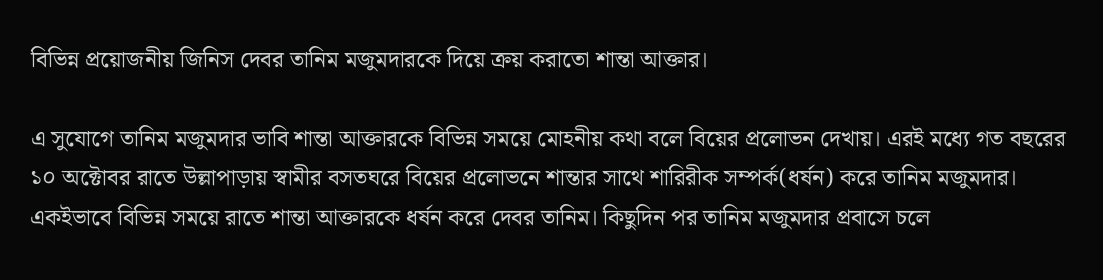বিভিন্ন প্রয়োজনীয় জিনিস দেবর তানিম মজুমদারকে দিয়ে ক্রয় করাতো শান্তা আক্তার।

এ সুযোগে তানিম মজুমদার ভাবি শান্তা আক্তারকে বিভিন্ন সময়ে মোহনীয় কথা বলে বিয়ের প্রলোভন দেখায়। এরই মধ্যে গত বছরের ১০ অক্টোবর রাতে উল্লাপাড়ায় স্বামীর বসতঘরে বিয়ের প্রলোভনে শান্তার সাথে শারিরীক সম্পর্ক(ধর্ষন) করে তানিম মজুমদার। একইভাবে বিভিন্ন সময়ে রাতে শান্তা আক্তারকে ধর্ষন করে দেবর তানিম। কিছুদিন পর তানিম মজুমদার প্রবাসে চলে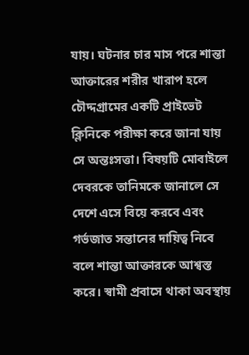যায়। ঘটনার চার মাস পরে শান্তা আক্তারের শরীর খারাপ হলে চৌদ্দগ্রামের একটি প্রাইভেট ক্লিনিকে পরীক্ষা করে জানা যায় সে অন্তঃসত্তা। বিষয়টি মোবাইলে দেবরকে তানিমকে জানালে সে দেশে এসে বিয়ে করবে এবং গর্ভজাত সন্তানের দায়িত্ব নিবে বলে শান্তা আক্তারকে আশ্বস্ত করে। স্বামী প্রবাসে থাকা অবস্থায়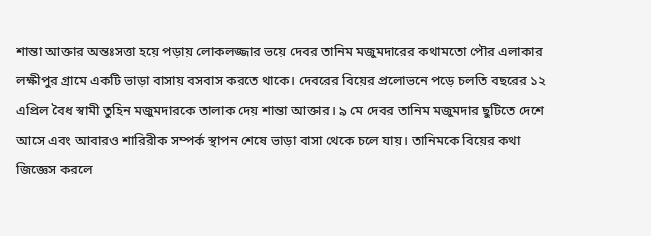শান্তা আক্তার অন্তঃসত্তা হয়ে পড়ায় লোকলজ্জার ভয়ে দেবর তানিম মজুমদারের কথামতো পৌর এলাকার লক্ষীপুর গ্রামে একটি ভাড়া বাসায় বসবাস করতে থাকে। দেবরের বিয়ের প্রলোভনে পড়ে চলতি বছরের ১২ এপ্রিল বৈধ স্বামী তুহিন মজুমদারকে তালাক দেয় শান্তা আক্তার। ৯ মে দেবর তানিম মজুমদার ছুটিতে দেশে আসে এবং আবারও শারিরীক সম্পর্ক স্থাপন শেষে ভাড়া বাসা থেকে চলে যায়। তানিমকে বিয়ের কথা জিজ্ঞেস করলে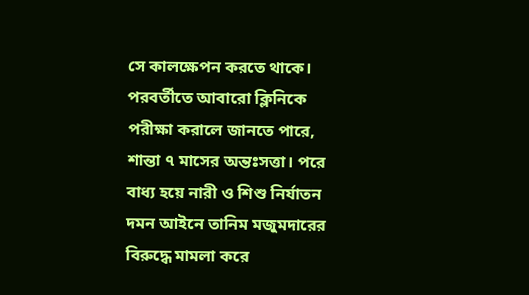সে কালক্ষেপন করতে থাকে। পরবর্তীতে আবারো ক্লিনিকে পরীক্ষা করালে জানতে পারে, শান্তা ৭ মাসের অন্তঃসত্তা। পরে বাধ্য হয়ে নারী ও শিশু নির্যাতন দমন আইনে তানিম মজুমদারের বিরুদ্ধে মামলা করে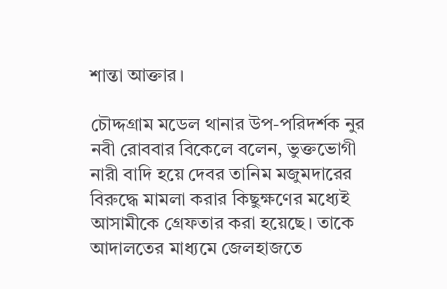শান্তা আক্তার।

চৌদ্দগ্রাম মডেল থানার উপ-পরিদর্শক নুর নবী রোববার বিকেলে বলেন, ভুক্তভোগী নারী বাদি হয়ে দেবর তানিম মজুমদারের বিরুদ্ধে মামলা করার কিছুক্ষণের মধ্যেই আসামীকে গ্রেফতার করা হয়েছে। তাকে আদালতের মাধ্যমে জেলহাজতে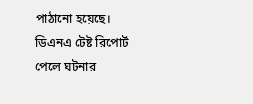পাঠানো হয়েছে। ডিএনএ টেষ্ট রিপোর্ট পেলে ঘটনার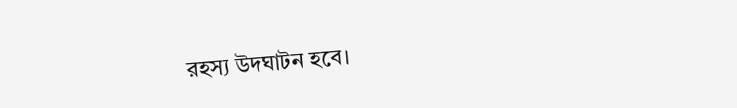রহস্য উদঘাটন হবে।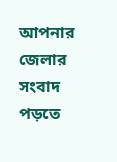আপনার জেলার সংবাদ পড়তে